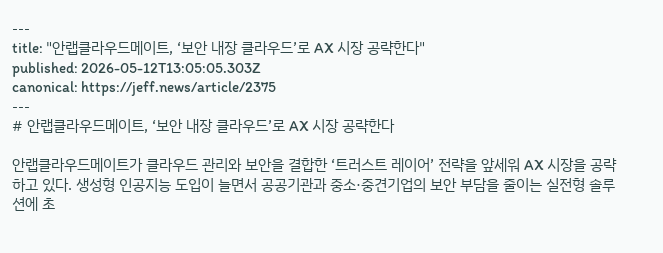---
title: "안랩클라우드메이트, ‘보안 내장 클라우드’로 AX 시장 공략한다"
published: 2026-05-12T13:05:05.303Z
canonical: https://jeff.news/article/2375
---
# 안랩클라우드메이트, ‘보안 내장 클라우드’로 AX 시장 공략한다

안랩클라우드메이트가 클라우드 관리와 보안을 결합한 ‘트러스트 레이어’ 전략을 앞세워 AX 시장을 공략하고 있다. 생성형 인공지능 도입이 늘면서 공공기관과 중소·중견기업의 보안 부담을 줄이는 실전형 솔루션에 초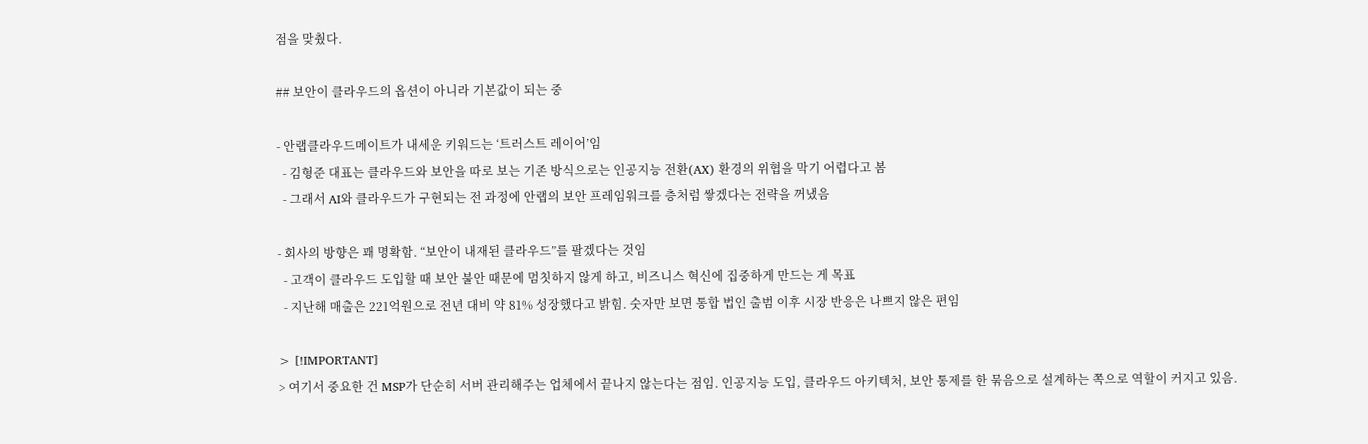점을 맞췄다.

## 보안이 클라우드의 옵션이 아니라 기본값이 되는 중

- 안랩클라우드메이트가 내세운 키워드는 ‘트러스트 레이어’임
  - 김형준 대표는 클라우드와 보안을 따로 보는 기존 방식으로는 인공지능 전환(AX) 환경의 위협을 막기 어렵다고 봄
  - 그래서 AI와 클라우드가 구현되는 전 과정에 안랩의 보안 프레임워크를 층처럼 쌓겠다는 전략을 꺼냈음

- 회사의 방향은 꽤 명확함. “보안이 내재된 클라우드”를 팔겠다는 것임
  - 고객이 클라우드 도입할 때 보안 불안 때문에 멈칫하지 않게 하고, 비즈니스 혁신에 집중하게 만드는 게 목표
  - 지난해 매출은 221억원으로 전년 대비 약 81% 성장했다고 밝힘. 숫자만 보면 통합 법인 출범 이후 시장 반응은 나쁘지 않은 편임

> [!IMPORTANT]
> 여기서 중요한 건 MSP가 단순히 서버 관리해주는 업체에서 끝나지 않는다는 점임. 인공지능 도입, 클라우드 아키텍처, 보안 통제를 한 묶음으로 설계하는 쪽으로 역할이 커지고 있음.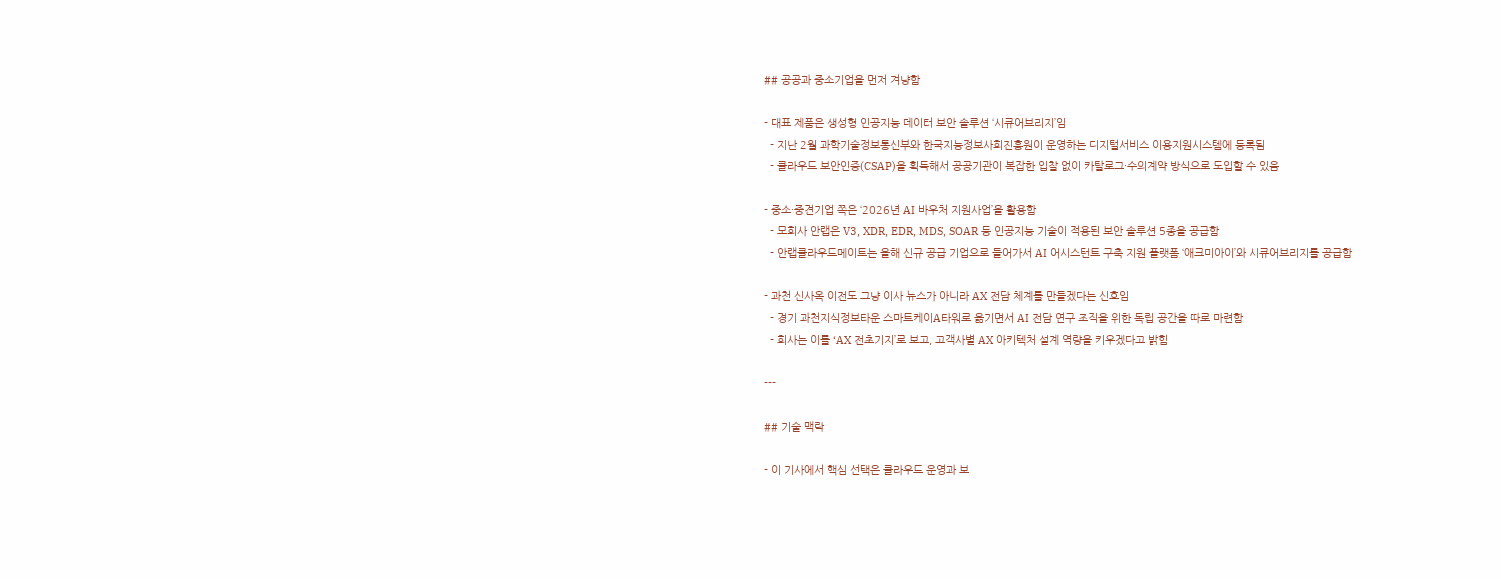## 공공과 중소기업을 먼저 겨냥함

- 대표 제품은 생성형 인공지능 데이터 보안 솔루션 ‘시큐어브리지’임
  - 지난 2월 과학기술정보통신부와 한국지능정보사회진흥원이 운영하는 디지털서비스 이용지원시스템에 등록됨
  - 클라우드 보안인증(CSAP)을 획득해서 공공기관이 복잡한 입찰 없이 카탈로그·수의계약 방식으로 도입할 수 있음

- 중소·중견기업 쪽은 ‘2026년 AI 바우처 지원사업’을 활용함
  - 모회사 안랩은 V3, XDR, EDR, MDS, SOAR 등 인공지능 기술이 적용된 보안 솔루션 5종을 공급함
  - 안랩클라우드메이트는 올해 신규 공급 기업으로 들어가서 AI 어시스턴트 구축 지원 플랫폼 ‘애크미아이’와 시큐어브리지를 공급함

- 과천 신사옥 이전도 그냥 이사 뉴스가 아니라 AX 전담 체계를 만들겠다는 신호임
  - 경기 과천지식정보타운 스마트케이A타워로 옮기면서 AI 전담 연구 조직을 위한 독립 공간을 따로 마련함
  - 회사는 이를 ‘AX 전초기지’로 보고, 고객사별 AX 아키텍처 설계 역량을 키우겠다고 밝힘

---

## 기술 맥락

- 이 기사에서 핵심 선택은 클라우드 운영과 보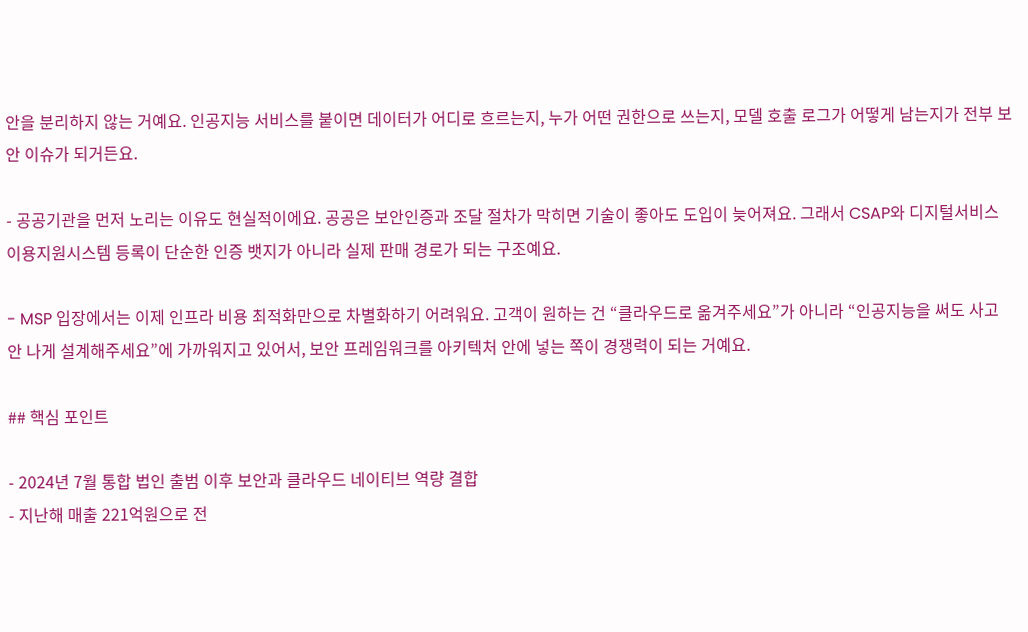안을 분리하지 않는 거예요. 인공지능 서비스를 붙이면 데이터가 어디로 흐르는지, 누가 어떤 권한으로 쓰는지, 모델 호출 로그가 어떻게 남는지가 전부 보안 이슈가 되거든요.

- 공공기관을 먼저 노리는 이유도 현실적이에요. 공공은 보안인증과 조달 절차가 막히면 기술이 좋아도 도입이 늦어져요. 그래서 CSAP와 디지털서비스 이용지원시스템 등록이 단순한 인증 뱃지가 아니라 실제 판매 경로가 되는 구조예요.

- MSP 입장에서는 이제 인프라 비용 최적화만으로 차별화하기 어려워요. 고객이 원하는 건 “클라우드로 옮겨주세요”가 아니라 “인공지능을 써도 사고 안 나게 설계해주세요”에 가까워지고 있어서, 보안 프레임워크를 아키텍처 안에 넣는 쪽이 경쟁력이 되는 거예요.

## 핵심 포인트

- 2024년 7월 통합 법인 출범 이후 보안과 클라우드 네이티브 역량 결합
- 지난해 매출 221억원으로 전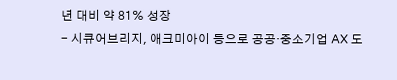년 대비 약 81% 성장
- 시큐어브리지, 애크미아이 등으로 공공·중소기업 AX 도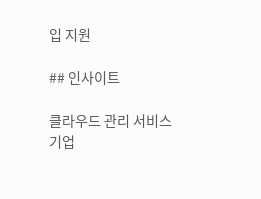입 지원

## 인사이트

클라우드 관리 서비스 기업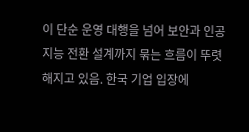이 단순 운영 대행을 넘어 보안과 인공지능 전환 설계까지 묶는 흐름이 뚜렷해지고 있음. 한국 기업 입장에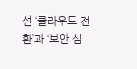선 ‘클라우드 전환’과 ‘보안 심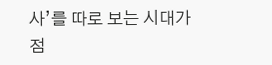사’를 따로 보는 시대가 점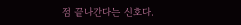점 끝나간다는 신호다.